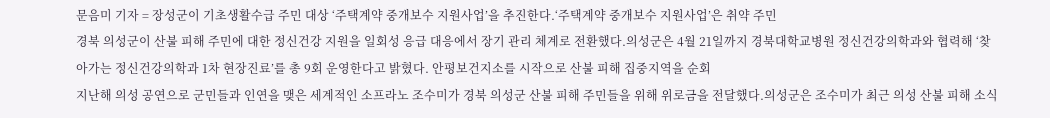문음미 기자 = 장성군이 기초생활수급 주민 대상 ‘주택계약 중개보수 지원사업’을 추진한다.‘주택계약 중개보수 지원사업’은 취약 주민
경북 의성군이 산불 피해 주민에 대한 정신건강 지원을 일회성 응급 대응에서 장기 관리 체계로 전환했다.의성군은 4월 21일까지 경북대학교병원 정신건강의학과와 협력해 ‘찾아가는 정신건강의학과 1차 현장진료’를 총 9회 운영한다고 밝혔다. 안평보건지소를 시작으로 산불 피해 집중지역을 순회
지난해 의성 공연으로 군민들과 인연을 맺은 세계적인 소프라노 조수미가 경북 의성군 산불 피해 주민들을 위해 위로금을 전달했다.의성군은 조수미가 최근 의성 산불 피해 소식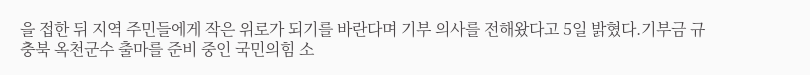을 접한 뒤 지역 주민들에게 작은 위로가 되기를 바란다며 기부 의사를 전해왔다고 5일 밝혔다.기부금 규
충북 옥천군수 출마를 준비 중인 국민의힘 소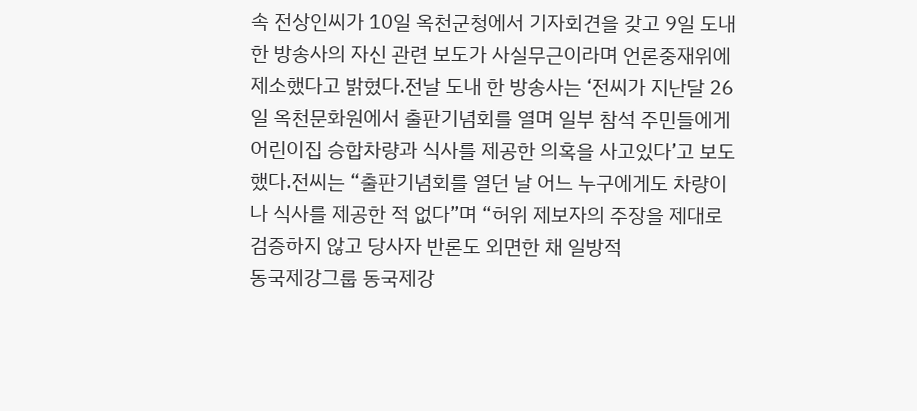속 전상인씨가 10일 옥천군청에서 기자회견을 갖고 9일 도내 한 방송사의 자신 관련 보도가 사실무근이라며 언론중재위에 제소했다고 밝혔다.전날 도내 한 방송사는 ‘전씨가 지난달 26일 옥천문화원에서 출판기념회를 열며 일부 참석 주민들에게 어린이집 승합차량과 식사를 제공한 의혹을 사고있다’고 보도했다.전씨는 “출판기념회를 열던 날 어느 누구에게도 차량이나 식사를 제공한 적 없다”며 “허위 제보자의 주장을 제대로 검증하지 않고 당사자 반론도 외면한 채 일방적
동국제강그룹 동국제강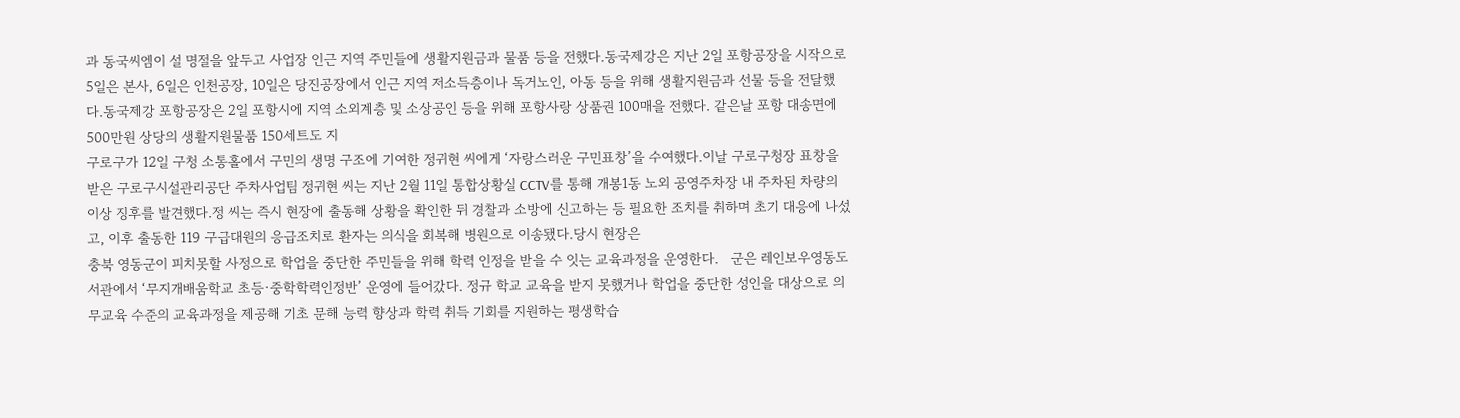과 동국씨엠이 설 명절을 앞두고 사업장 인근 지역 주민들에 생활지원금과 물품 등을 전했다.동국제강은 지난 2일 포항공장을 시작으로 5일은 본사, 6일은 인천공장, 10일은 당진공장에서 인근 지역 저소득층이나 독거노인, 아동 등을 위해 생활지원금과 선물 등을 전달했다.동국제강 포항공장은 2일 포항시에 지역 소외계층 및 소상공인 등을 위해 포항사랑 상품권 100매을 전했다. 같은날 포항 대송면에 500만원 상당의 생활지원물품 150세트도 지
구로구가 12일 구청 소통홀에서 구민의 생명 구조에 기여한 정귀현 씨에게 ‘자랑스러운 구민표창’을 수여했다.이날 구로구청장 표창을 받은 구로구시설관리공단 주차사업팀 정귀현 씨는 지난 2월 11일 통합상황실 CCTV를 통해 개봉1동 노외 공영주차장 내 주차된 차량의 이상 징후를 발견했다.정 씨는 즉시 현장에 출동해 상황을 확인한 뒤 경찰과 소방에 신고하는 등 필요한 조치를 취하며 초기 대응에 나섰고, 이후 출동한 119 구급대원의 응급조치로 환자는 의식을 회복해 병원으로 이송됐다.당시 현장은
충북 영동군이 피치못할 사정으로 학업을 중단한 주민들을 위해 학력 인정을 받을 수 잇는 교육과정을 운영한다.   군은 레인보우영동도서관에서 ‘무지개배움학교 초등·중학학력인정반’ 운영에 들어갔다. 정규 학교 교육을 받지 못했거나 학업을 중단한 성인을 대상으로 의무교육 수준의 교육과정을 제공해 기초 문해 능력 향상과 학력 취득 기회를 지원하는 평생학습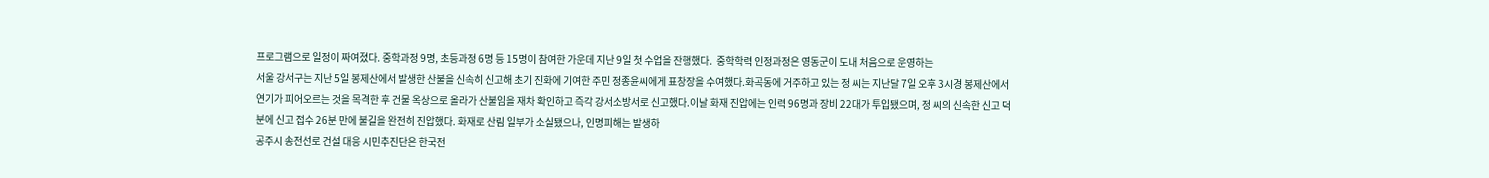프로그램으로 일정이 짜여졌다. 중학과정 9명, 초등과정 6명 등 15명이 참여한 가운데 지난 9일 첫 수업을 잔행했다.  중학학력 인정과정은 영동군이 도내 처음으로 운영하는
서울 강서구는 지난 5일 봉제산에서 발생한 산불을 신속히 신고해 초기 진화에 기여한 주민 정종윤씨에게 표창장을 수여했다.화곡동에 거주하고 있는 정 씨는 지난달 7일 오후 3시경 봉제산에서 연기가 피어오르는 것을 목격한 후 건물 옥상으로 올라가 산불임을 재차 확인하고 즉각 강서소방서로 신고했다.이날 화재 진압에는 인력 96명과 장비 22대가 투입됐으며, 정 씨의 신속한 신고 덕분에 신고 접수 26분 만에 불길을 완전히 진압했다. 화재로 산림 일부가 소실됐으나, 인명피해는 발생하
공주시 송전선로 건설 대응 시민추진단은 한국전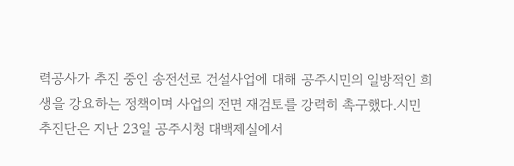력공사가 추진 중인 송전선로 건설사업에 대해 공주시민의 일방적인 희생을 강요하는 정책이며 사업의 전면 재검토를 강력히 촉구했다.시민추진단은 지난 23일 공주시청 대백제실에서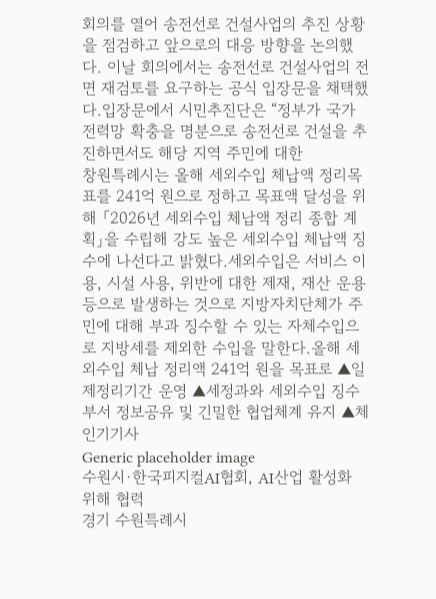회의를 열어 송전선로 건설사업의 추진 상황을 점검하고 앞으로의 대응 방향을 논의했다. 이날 회의에서는 송전선로 건설사업의 전면 재검토를 요구하는 공식 입장문을 채택했다.입장문에서 시민추진단은 “정부가 국가 전력망 확충을 명분으로 송전선로 건설을 추진하면서도 해당 지역 주민에 대한
창원특례시는 올해 세외수입 체납액 정리목표를 241억 원으로 정하고 목표액 달성을 위해 「2026년 세외수입 체납액 정리 종합 계획」을 수립해 강도 높은 세외수입 체납액 징수에 나선다고 밝혔다.세외수입은 서비스 이용, 시설 사용, 위반에 대한 제재, 재산 운용 등으로 발생하는 것으로 지방자치단체가 주민에 대해 부과 징수할 수 있는 자체수입으로 지방세를 제외한 수입을 말한다.올해 세외수입 체납 정리액 241억 원을 목표로 ▲일제정리기간 운영 ▲세정과와 세외수입 징수 부서 정보공유 및 긴밀한 협업체계 유지 ▲체
인기기사
Generic placeholder image
수원시·한국피지컬AI협회, AI산업 활성화 위해 협력
경기 수원특례시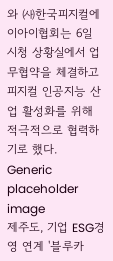와 ㈔한국피지컬에이아이협회는 6일 시청 상황실에서 업무협약을 체결하고 피지컬 인공지능 산업 활성화를 위해 적극적으로 협력하기로 했다.
Generic placeholder image
제주도, 기업 ESG경영 연계 '블루카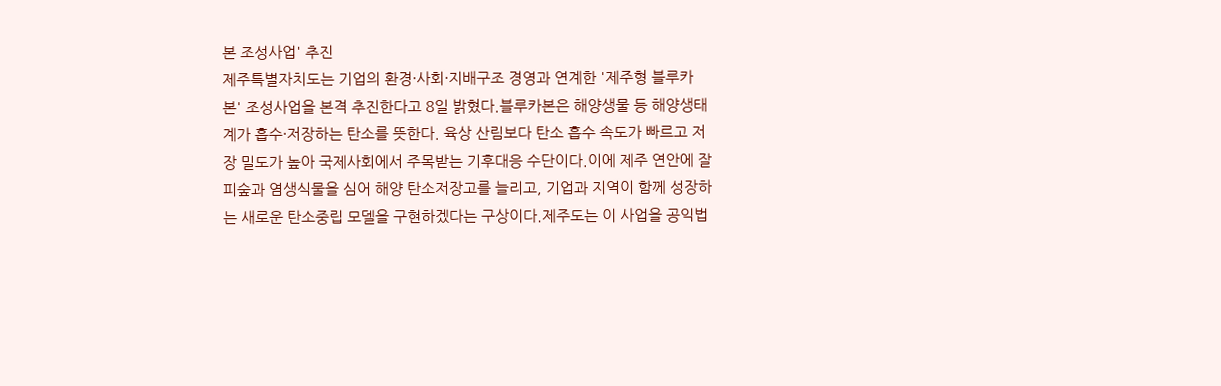본 조성사업' 추진
제주특별자치도는 기업의 환경·사회·지배구조 경영과 연계한 '제주형 블루카본' 조성사업을 본격 추진한다고 8일 밝혔다.블루카본은 해양생물 등 해양생태계가 흡수·저장하는 탄소를 뜻한다. 육상 산림보다 탄소 흡수 속도가 빠르고 저장 밀도가 높아 국제사회에서 주목받는 기후대응 수단이다.이에 제주 연안에 잘피숲과 염생식물을 심어 해양 탄소저장고를 늘리고, 기업과 지역이 함께 성장하는 새로운 탄소중립 모델을 구현하겠다는 구상이다.제주도는 이 사업을 공익법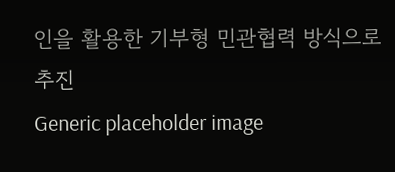인을 활용한 기부형 민관협력 방식으로 추진
Generic placeholder image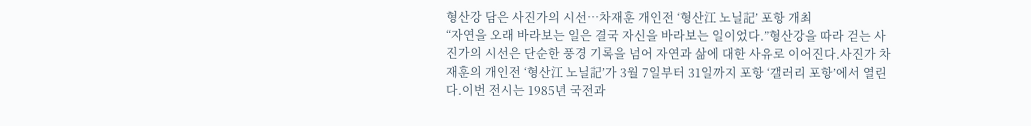형산강 담은 사진가의 시선…차재훈 개인전 ‘형산江 노닐記’ 포항 개최
“자연을 오래 바라보는 일은 결국 자신을 바라보는 일이었다.”형산강을 따라 걷는 사진가의 시선은 단순한 풍경 기록을 넘어 자연과 삶에 대한 사유로 이어진다.사진가 차재훈의 개인전 ‘형산江 노닐記’가 3월 7일부터 31일까지 포항 ‘갤러리 포항’에서 열린다.이번 전시는 1985년 국전과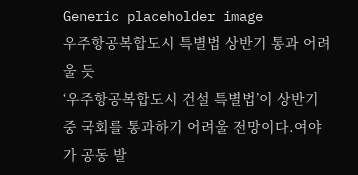Generic placeholder image
우주항공복합도시 특별법 상반기 통과 어려울 듯
‘우주항공복합도시 건설 특별법’이 상반기 중 국회를 통과하기 어려울 전망이다.여야가 공동 발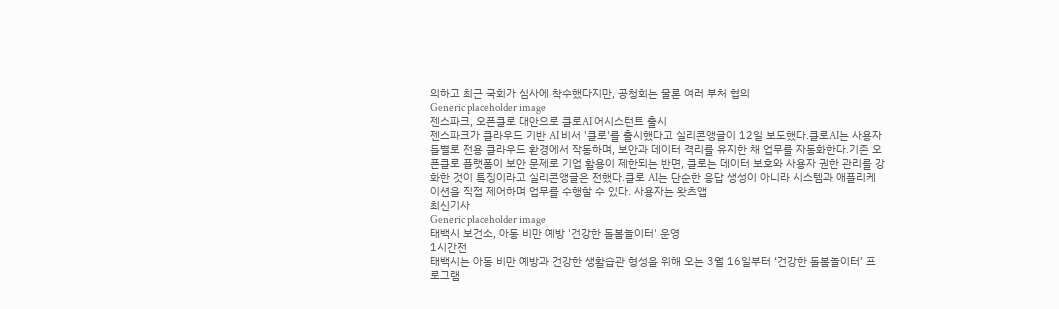의하고 최근 국회가 심사에 착수했다지만, 공청회는 물론 여러 부처 협의
Generic placeholder image
젠스파크, 오픈클로 대안으로 클로AI 어시스턴트 출시
젠스파크가 클라우드 기반 AI 비서 '클로'를 출시했다고 실리콘앵글이 12일 보도했다.클로AI는 사용자들별로 전용 클라우드 환경에서 작동하며, 보안과 데이터 격리를 유지한 채 업무를 자동화한다.기존 오픈클로 플랫폼이 보안 문제로 기업 활용이 제한되는 반면, 클로는 데이터 보호와 사용자 권한 관리를 강화한 것이 특징이라고 실리콘앵글은 전했다.클로 AI는 단순한 응답 생성이 아니라 시스템과 애플리케이션을 직접 제어하며 업무를 수행할 수 있다. 사용자는 왓츠앱
최신기사
Generic placeholder image
태백시 보건소, 아동 비만 예방 '건강한 돌봄놀이터' 운영
1시간전
태백시는 아동 비만 예방과 건강한 생활습관 형성을 위해 오는 3월 16일부터 ‘건강한 돌봄놀이터’ 프로그램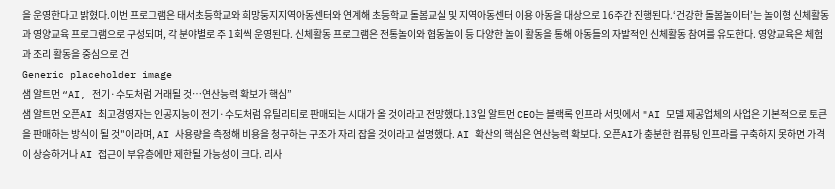을 운영한다고 밝혔다.이번 프로그램은 태서초등학교와 희망둥지지역아동센터와 연계해 초등학교 돌봄교실 및 지역아동센터 이용 아동을 대상으로 16주간 진행된다.‘건강한 돌봄놀이터’는 놀이형 신체활동과 영양교육 프로그램으로 구성되며, 각 분야별로 주 1회씩 운영된다. 신체활동 프로그램은 전통놀이와 협동놀이 등 다양한 놀이 활동을 통해 아동들의 자발적인 신체활동 참여를 유도한다. 영양교육은 체험과 조리 활동을 중심으로 건
Generic placeholder image
샘 알트먼 “AI, 전기·수도처럼 거래될 것…연산능력 확보가 핵심”
샘 알트먼 오픈AI 최고경영자는 인공지능이 전기·수도처럼 유틸리티로 판매되는 시대가 올 것이라고 전망했다.13일 알트먼 CEO는 블랙록 인프라 서밋에서 "AI 모델 제공업체의 사업은 기본적으로 토큰을 판매하는 방식이 될 것"이라며, AI 사용량을 측정해 비용을 청구하는 구조가 자리 잡을 것이라고 설명했다. AI 확산의 핵심은 연산능력 확보다. 오픈AI가 충분한 컴퓨팅 인프라를 구축하지 못하면 가격이 상승하거나 AI 접근이 부유층에만 제한될 가능성이 크다. 리사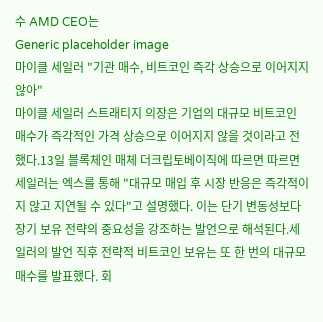수 AMD CEO는
Generic placeholder image
마이클 세일러 "기관 매수, 비트코인 즉각 상승으로 이어지지 않아"
마이클 세일러 스트래티지 의장은 기업의 대규모 비트코인 매수가 즉각적인 가격 상승으로 이어지지 않을 것이라고 전했다.13일 블록체인 매체 더크립토베이직에 따르면 따르면 세일러는 엑스를 통해 "대규모 매입 후 시장 반응은 즉각적이지 않고 지연될 수 있다"고 설명했다. 이는 단기 변동성보다 장기 보유 전략의 중요성을 강조하는 발언으로 해석된다.세일러의 발언 직후 전략적 비트코인 보유는 또 한 번의 대규모 매수를 발표했다. 회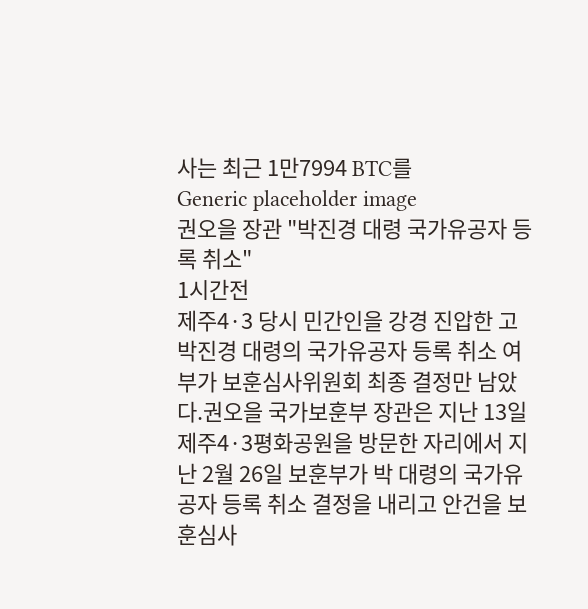사는 최근 1만7994 BTC를
Generic placeholder image
권오을 장관 "박진경 대령 국가유공자 등록 취소"
1시간전
제주4·3 당시 민간인을 강경 진압한 고 박진경 대령의 국가유공자 등록 취소 여부가 보훈심사위원회 최종 결정만 남았다.권오을 국가보훈부 장관은 지난 13일 제주4·3평화공원을 방문한 자리에서 지난 2월 26일 보훈부가 박 대령의 국가유공자 등록 취소 결정을 내리고 안건을 보훈심사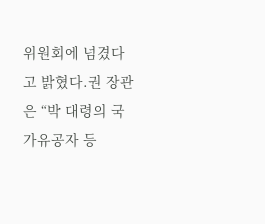위원회에 넘겼다고 밝혔다.권 장관은 “박 대령의 국가유공자 등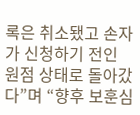록은 취소됐고 손자가 신청하기 전인 원점 상태로 돌아갔다”며 “향후 보훈심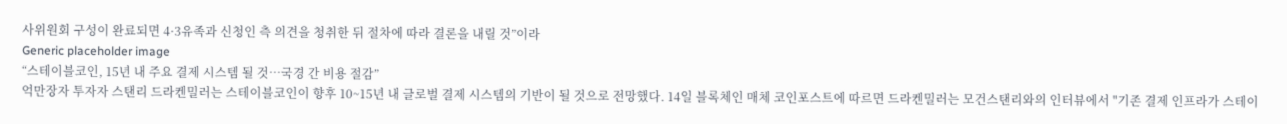사위원회 구성이 완료되면 4·3유족과 신청인 측 의견을 청취한 뒤 절차에 따라 결론을 내릴 것”이라
Generic placeholder image
“스테이블코인, 15년 내 주요 결제 시스템 될 것…국경 간 비용 절감”
억만장자 투자자 스탠리 드라켄밀러는 스테이블코인이 향후 10~15년 내 글로벌 결제 시스템의 기반이 될 것으로 전망했다. 14일 블록체인 매체 코인포스트에 따르면 드라켄밀러는 모건스탠리와의 인터뷰에서 "기존 결제 인프라가 스테이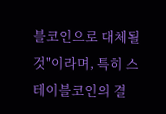블코인으로 대체될 것"이라며, 특히 스테이블코인의 결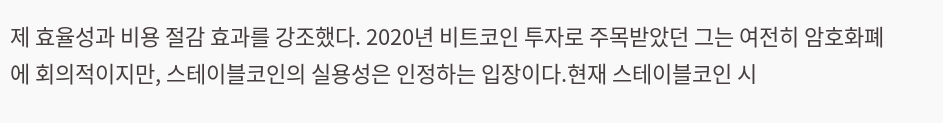제 효율성과 비용 절감 효과를 강조했다. 2020년 비트코인 투자로 주목받았던 그는 여전히 암호화폐에 회의적이지만, 스테이블코인의 실용성은 인정하는 입장이다.현재 스테이블코인 시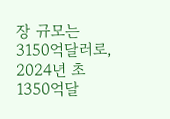장 규모는 3150억달러로, 2024년 초 1350억달